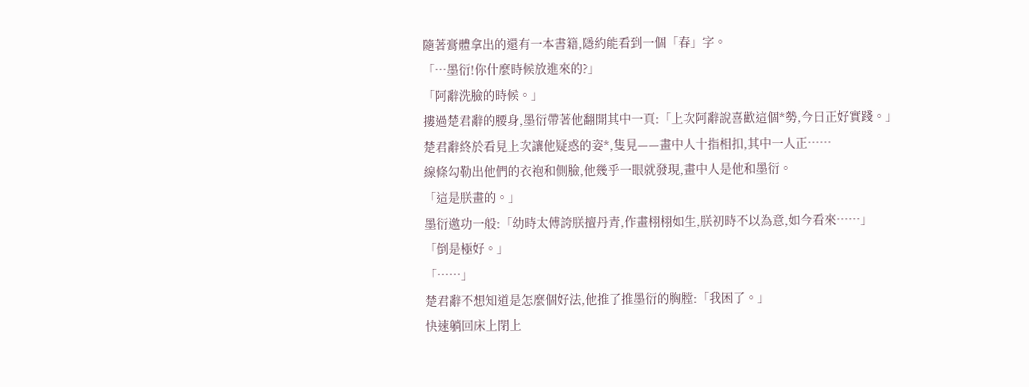隨著膏體拿出的還有一本書籍,隱約能看到一個「春」字。
「…墨衍!你什麼時候放進來的?」
「阿辭洗臉的時候。」
摟過楚君辭的腰身,墨衍帶著他翻開其中一頁:「上次阿辭說喜歡這個*勢,今日正好實踐。」
楚君辭終於看見上次讓他疑惑的姿*,隻見——畫中人十指相扣,其中一人正……
線條勾勒出他們的衣袍和側臉,他幾乎一眼就發現,畫中人是他和墨衍。
「這是朕畫的。」
墨衍邀功一般:「幼時太傅誇朕擅丹青,作畫栩栩如生,朕初時不以為意,如今看來……」
「倒是極好。」
「……」
楚君辭不想知道是怎麼個好法,他推了推墨衍的胸膛:「我困了。」
快速躺回床上閉上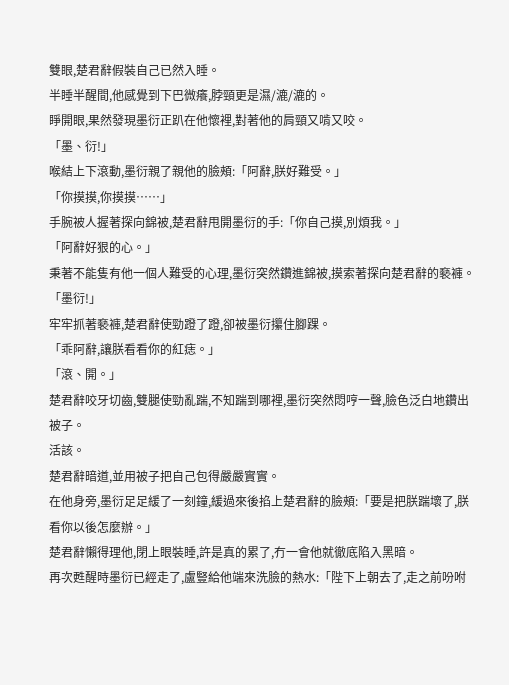雙眼,楚君辭假裝自己已然入睡。
半睡半醒間,他感覺到下巴微癢,脖頸更是濕/漉/漉的。
睜開眼,果然發現墨衍正趴在他懷裡,對著他的肩頸又啃又咬。
「墨、衍!」
喉結上下滾動,墨衍親了親他的臉頰:「阿辭,朕好難受。」
「你摸摸,你摸摸……」
手腕被人握著探向錦被,楚君辭甩開墨衍的手:「你自己摸,別煩我。」
「阿辭好狠的心。」
秉著不能隻有他一個人難受的心理,墨衍突然鑽進錦被,摸索著探向楚君辭的褻褲。
「墨衍!」
牢牢抓著褻褲,楚君辭使勁蹬了蹬,卻被墨衍攥住腳踝。
「乖阿辭,讓朕看看你的紅痣。」
「滾、開。」
楚君辭咬牙切齒,雙腿使勁亂踹,不知踹到哪裡,墨衍突然悶哼一聲,臉色泛白地鑽出被子。
活該。
楚君辭暗道,並用被子把自己包得嚴嚴實實。
在他身旁,墨衍足足緩了一刻鐘,緩過來後掐上楚君辭的臉頰:「要是把朕踹壞了,朕看你以後怎麼辦。」
楚君辭懶得理他,閉上眼裝睡,許是真的累了,冇一會他就徹底陷入黑暗。
再次甦醒時墨衍已經走了,盧豎給他端來洗臉的熱水:「陛下上朝去了,走之前吩咐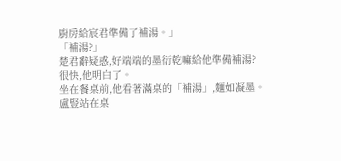廚房給宸君準備了補湯。」
「補湯?」
楚君辭疑惑,好端端的墨衍乾嘛給他準備補湯?
很快,他明白了。
坐在餐桌前,他看著滿桌的「補湯」,麵如凝墨。
盧豎站在桌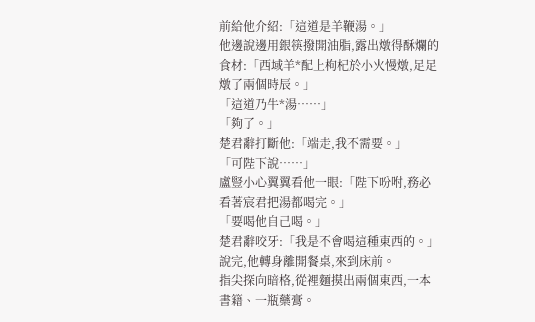前給他介紹:「這道是羊鞭湯。」
他邊說邊用銀筷撥開油脂,露出燉得酥爛的食材:「西域羊*配上枸杞於小火慢燉,足足燉了兩個時辰。」
「這道乃牛*湯……」
「夠了。」
楚君辭打斷他:「端走,我不需要。」
「可陛下說……」
盧豎小心翼翼看他一眼:「陛下吩咐,務必看著宸君把湯都喝完。」
「要喝他自己喝。」
楚君辭咬牙:「我是不會喝這種東西的。」
說完,他轉身離開餐桌,來到床前。
指尖探向暗格,從裡麵摸出兩個東西,一本書籍、一瓶藥膏。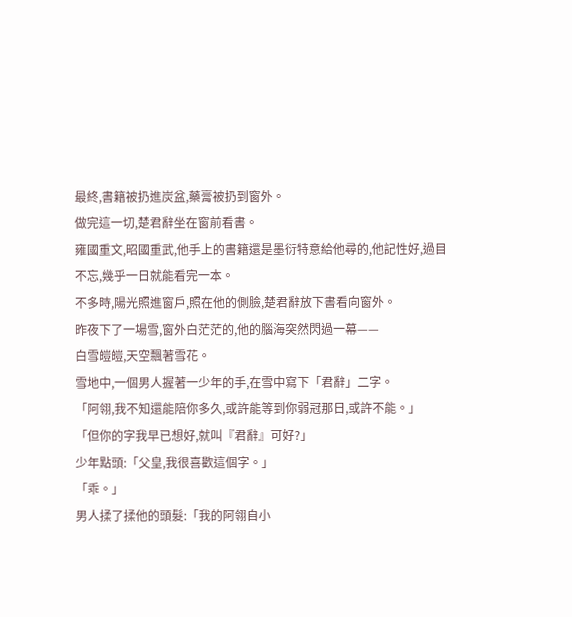最終,書籍被扔進炭盆,藥膏被扔到窗外。
做完這一切,楚君辭坐在窗前看書。
雍國重文,昭國重武,他手上的書籍還是墨衍特意給他尋的,他記性好,過目不忘,幾乎一日就能看完一本。
不多時,陽光照進窗戶,照在他的側臉,楚君辭放下書看向窗外。
昨夜下了一場雪,窗外白茫茫的,他的腦海突然閃過一幕——
白雪皚皚,天空飄著雪花。
雪地中,一個男人握著一少年的手,在雪中寫下「君辭」二字。
「阿翎,我不知還能陪你多久,或許能等到你弱冠那日,或許不能。」
「但你的字我早已想好,就叫『君辭』可好?」
少年點頭:「父皇,我很喜歡這個字。」
「乖。」
男人揉了揉他的頭髮:「我的阿翎自小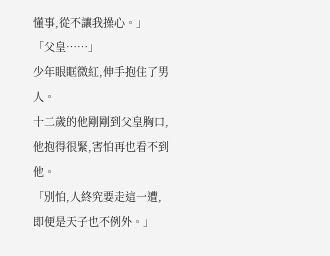懂事,從不讓我操心。」
「父皇……」
少年眼眶微紅,伸手抱住了男人。
十二歲的他剛剛到父皇胸口,他抱得很緊,害怕再也看不到他。
「別怕,人終究要走這一遭,即便是天子也不例外。」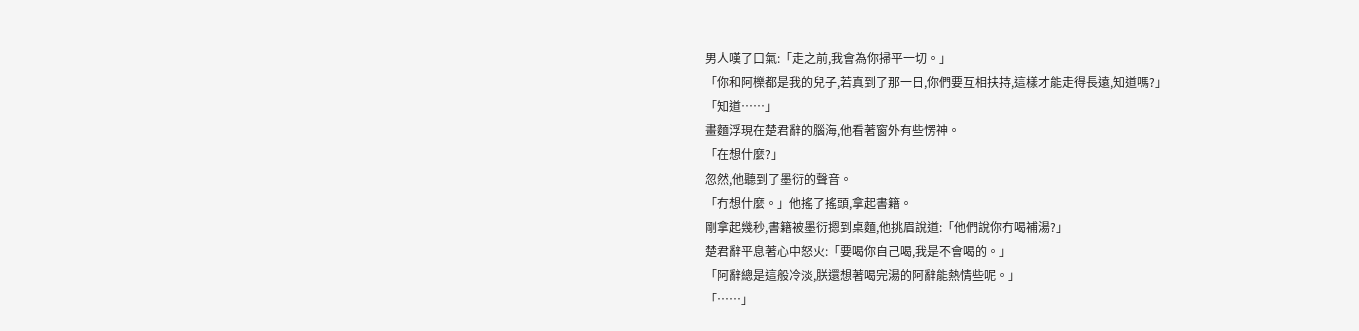男人嘆了口氣:「走之前,我會為你掃平一切。」
「你和阿櫟都是我的兒子,若真到了那一日,你們要互相扶持,這樣才能走得長遠,知道嗎?」
「知道……」
畫麵浮現在楚君辭的腦海,他看著窗外有些愣神。
「在想什麼?」
忽然,他聽到了墨衍的聲音。
「冇想什麼。」他搖了搖頭,拿起書籍。
剛拿起幾秒,書籍被墨衍摁到桌麵,他挑眉說道:「他們說你冇喝補湯?」
楚君辭平息著心中怒火:「要喝你自己喝,我是不會喝的。」
「阿辭總是這般冷淡,朕還想著喝完湯的阿辭能熱情些呢。」
「……」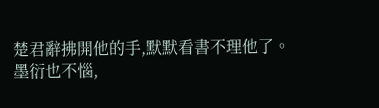楚君辭拂開他的手,默默看書不理他了。
墨衍也不惱,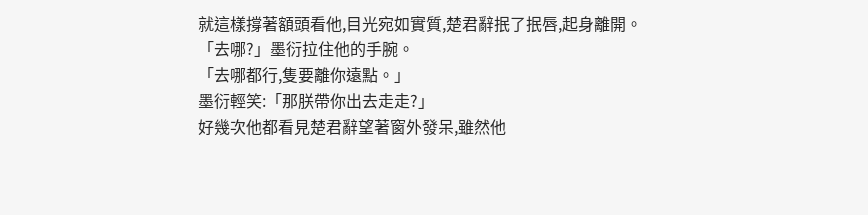就這樣撐著額頭看他,目光宛如實質,楚君辭抿了抿唇,起身離開。
「去哪?」墨衍拉住他的手腕。
「去哪都行,隻要離你遠點。」
墨衍輕笑:「那朕帶你出去走走?」
好幾次他都看見楚君辭望著窗外發呆,雖然他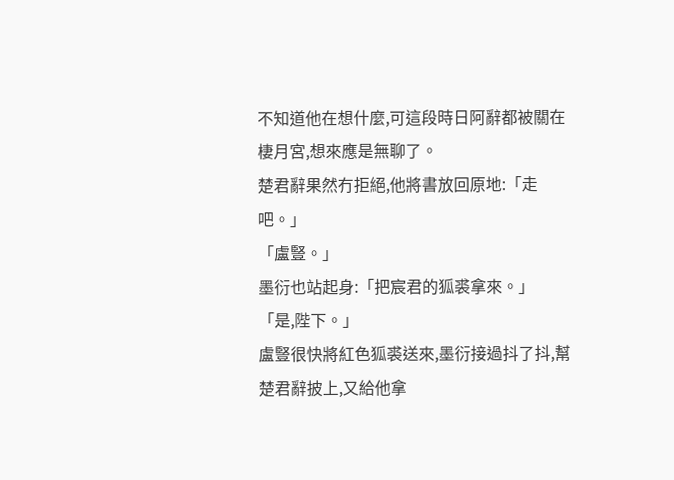不知道他在想什麼,可這段時日阿辭都被關在棲月宮,想來應是無聊了。
楚君辭果然冇拒絕,他將書放回原地:「走吧。」
「盧豎。」
墨衍也站起身:「把宸君的狐裘拿來。」
「是,陛下。」
盧豎很快將紅色狐裘送來,墨衍接過抖了抖,幫楚君辭披上,又給他拿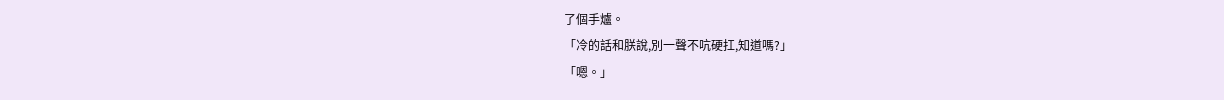了個手爐。
「冷的話和朕說,別一聲不吭硬扛,知道嗎?」
「嗯。」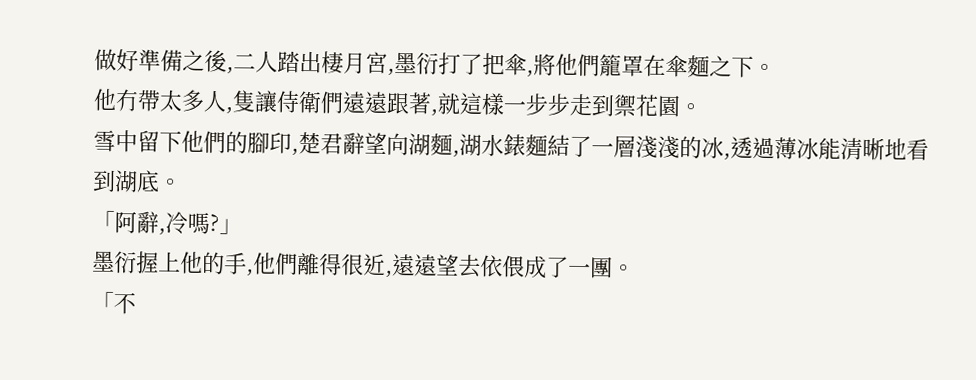做好準備之後,二人踏出棲月宮,墨衍打了把傘,將他們籠罩在傘麵之下。
他冇帶太多人,隻讓侍衛們遠遠跟著,就這樣一步步走到禦花園。
雪中留下他們的腳印,楚君辭望向湖麵,湖水錶麵結了一層淺淺的冰,透過薄冰能清晰地看到湖底。
「阿辭,冷嗎?」
墨衍握上他的手,他們離得很近,遠遠望去依偎成了一團。
「不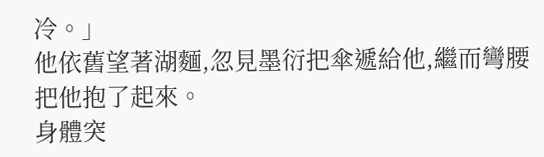冷。」
他依舊望著湖麵,忽見墨衍把傘遞給他,繼而彎腰把他抱了起來。
身體突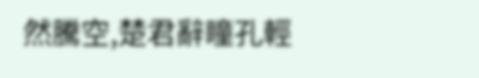然騰空,楚君辭瞳孔輕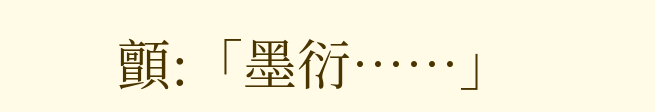顫:「墨衍……」